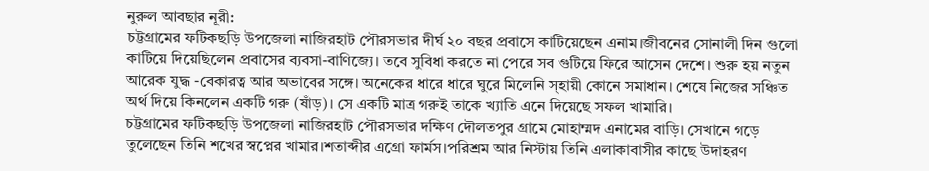নুরুল আবছার নূরী:
চট্টগ্রামের ফটিকছড়ি উপজেলা নাজিরহাট পৌরসভার দীর্ঘ ২০ বছর প্রবাসে কাটিয়েছেন এনাম।জীবনের সোনালী দিন গুলো কাটিয়ে দিয়েছিলেন প্রবাসের ব্যবসা-বাণিজ্যে। তবে সুবিধা করতে না পেরে সব গুটিয়ে ফিরে আসেন দেশে। শুরু হয় নতুন আরেক যুদ্ধ -বেকারত্ব আর অভাবের সঙ্গে। অনেকের ধারে ধারে ঘুরে মিলেনি স্হায়ী কোনে সমাধান। শেষে নিজের সঞ্চিত অর্থ দিয়ে কিনলেন একটি গরু (ষাঁড়)। সে একটি মাত্র গরুই তাকে খ্যাতি এনে দিয়েছে সফল খামারি।
চট্টগ্রামের ফটিকছড়ি উপজেলা নাজিরহাট পৌরসভার দক্ষিণ দৌলতপুর গ্রামে মোহাম্মদ এনামের বাড়ি। সেখানে গড়ে তুলেছেন তিনি শখের স্বপ্নের খামার।শতাব্দীর এগ্রো ফার্মস।পরিশ্রম আর নিস্টায় তিনি এলাকাবাসীর কাছে উদাহরণ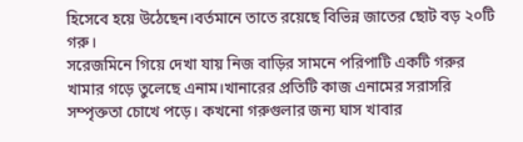হিসেবে হয়ে উঠেছেন।বর্তমানে তাতে রয়েছে বিভিন্ন জাতের ছোট বড় ২০টি গরু।
সরেজমিনে গিয়ে দেখা যায় নিজ বাড়ির সামনে পরিপাটি একটি গরুর খামার গড়ে তুলেছে এনাম।খানারের প্রতিটি কাজ এনামের সরাসরি সম্পৃক্ততা চোখে পড়ে। কখনো গরুগুলার জন্য ঘাস খাবার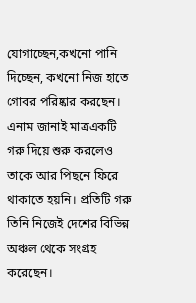যোগাচ্ছেন,কখনো পানি দিচ্ছেন, কখনো নিজ হাতে গোবর পরিষ্কার করছেন।
এনাম জানাই মাত্রএকটি গরু দিয়ে শুরু করলেও তাকে আর পিছনে ফিরে থাকাতে হয়নি। প্রতিটি গরু তিনি নিজেই দেশের বিভিন্ন অঞ্চল থেকে সংগ্রহ করেছেন।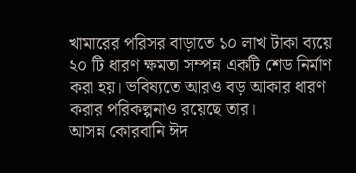খামারের পরিসর বাড়াতে ১০ লাখ টাকা ব্যয়ে ২০ টি ধারণ ক্ষমতা সম্পন্ন একটি শেড নির্মাণ করা হয়। ভবিষ্যতে আরও বড় আকার ধারণ করার পরিকল্পনাও রয়েছে তার।
আসন্ন কোরবানি ঈদ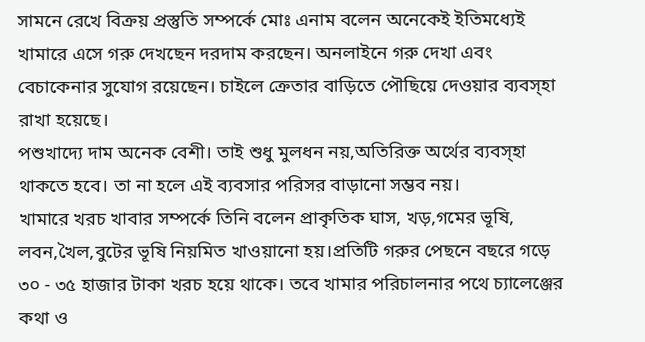সামনে রেখে বিক্রয় প্রস্তুতি সম্পর্কে মোঃ এনাম বলেন অনেকেই ইতিমধ্যেই খামারে এসে গরু দেখছেন দরদাম করছেন। অনলাইনে গরু দেখা এবং বেচাকেনার সুযোগ রয়েছেন। চাইলে ক্রেতার বাড়িতে পৌছিয়ে দেওয়ার ব্যবস্হা রাখা হয়েছে।
পশুখাদ্যে দাম অনেক বেশী। তাই শুধু মুলধন নয়,অতিরিক্ত অর্থের ব্যবস্হা থাকতে হবে। তা না হলে এই ব্যবসার পরিসর বাড়ানো সম্ভব নয়।
খামারে খরচ খাবার সম্পর্কে তিনি বলেন প্রাকৃতিক ঘাস, খড়,গমের ভূষি, লবন,খৈল,বুটের ভূষি নিয়মিত খাওয়ানো হয়।প্রতিটি গরুর পেছনে বছরে গড়ে ৩০ - ৩৫ হাজার টাকা খরচ হয়ে থাকে। তবে খামার পরিচালনার পথে চ্যালেঞ্জের কথা ও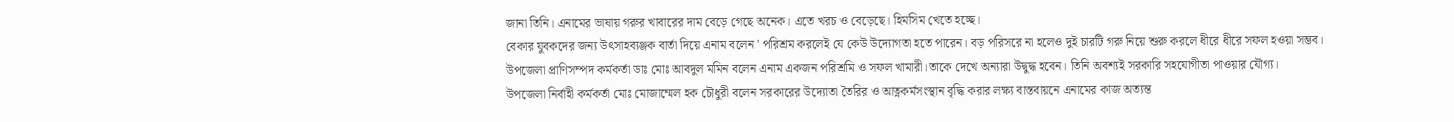জানা তিনি। এনামের ভাষায় গরুর খাবারের দাম বেড়ে গেছে অনেক। এতে খরচ ও বেড়েছে। হিমসিম খেতে হচ্ছে।
বেকার যুবকদের জন্য উৎসাহব্যঞ্জক বার্তা দিয়ে এনাম বলেন ' পরিশ্রম করলেই যে কেউ উদ্যোগতা হতে পারেন। বড় পরিসরে না হলেও দুই চারটি গরু নিয়ে শুরু করলে ধীরে ধীরে সফল হওয়া সম্ভব।
উপজেলা প্রাণিসম্পদ কর্মকর্তা ডাঃ মোঃ আবদুল মমিন বলেন এনাম একজন পরিশ্রমি ও সফল খামারী।তাকে দেখে অন্যারা উদ্বুদ্ধ হবেন। তিনি অবশ্যই সরকারি সহযোগীতা পাওয়ার যৌগ্য।
উপজেলা নির্বাহী কর্মকর্তা মোঃ মোজাম্মেল হক চৌধুরী বলেন সরকারের উদ্যোতা তৈরির ও আত্নকর্মসংস্থান বৃদ্ধি করার লক্ষ্য বাস্তবায়নে এনামের কাজ অত্যন্ত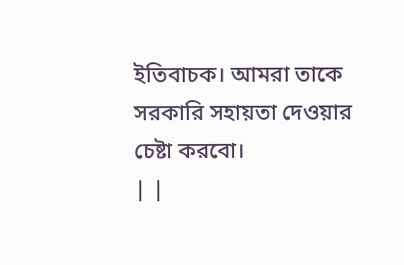ইতিবাচক। আমরা তাকে সরকারি সহায়তা দেওয়ার চেষ্টা করবো।
| |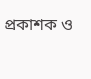প্রকাশক ও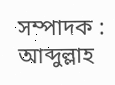সম্পাদক : আব্দুল্লাহ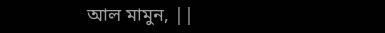আল মামুন, ||